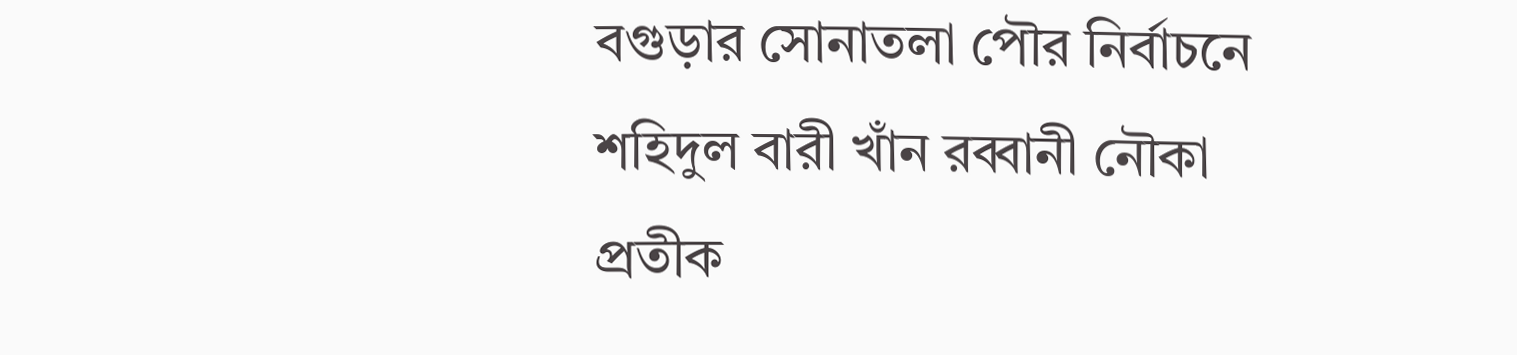বগুড়ার সোনাতলা পৌর নির্বাচনে শহিদুল বারী খাঁন রব্বানী নৌকা প্রতীক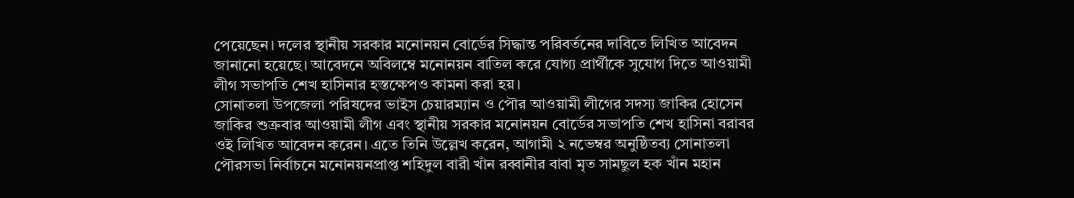পেয়েছেন। দলের স্থানীয় সরকার মনোনয়ন বোর্ডের সিদ্ধান্ত পরিবর্তনের দাবিতে লিখিত আবেদন জানানো হয়েছে। আবেদনে অবিলম্বে মনোনয়ন বাতিল করে যোগ্য প্রার্থীকে সুযোগ দিতে আওয়ামী লীগ সভাপতি শেখ হাসিনার হস্তক্ষেপও কামনা করা হয়।
সোনাতলা উপজেলা পরিষদের ভাইস চেয়ারম্যান ও পৌর আওয়ামী লীগের সদস্য জাকির হোসেন জাকির শুক্রবার আওয়ামী লীগ এবং স্থানীয় সরকার মনোনয়ন বোর্ডের সভাপতি শেখ হাসিনা বরাবর ওই লিখিত আবেদন করেন। এতে তিনি উল্লেখ করেন, আগামী ২ নভেম্বর অনুষ্ঠিতব্য সোনাতলা পৌরসভা নির্বাচনে মনোনয়নপ্রাপ্ত শহিদুল বারী খাঁন রব্বানীর বাবা মৃত সামছুল হক খাঁন মহান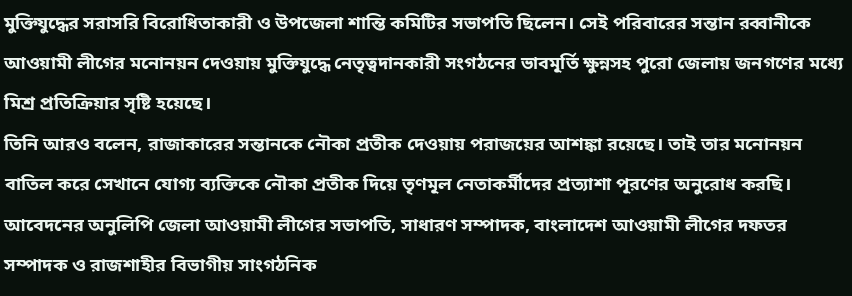মুক্তিযুদ্ধের সরাসরি বিরোধিতাকারী ও উপজেলা শান্তি কমিটির সভাপতি ছিলেন। সেই পরিবারের সন্তান রব্বানীকে আওয়ামী লীগের মনোনয়ন দেওয়ায় মুক্তিযুদ্ধে নেতৃত্বদানকারী সংগঠনের ভাবমূর্তি ক্ষুন্নসহ পুরো জেলায় জনগণের মধ্যে মিশ্র প্রতিক্রিয়ার সৃষ্টি হয়েছে।
তিনি আরও বলেন, রাজাকারের সন্তানকে নৌকা প্রতীক দেওয়ায় পরাজয়ের আশঙ্কা রয়েছে। তাই তার মনোনয়ন বাতিল করে সেখানে যোগ্য ব্যক্তিকে নৌকা প্রতীক দিয়ে তৃণমূল নেতাকর্মীদের প্রত্যাশা পূরণের অনুরোধ করছি।
আবেদনের অনুলিপি জেলা আওয়ামী লীগের সভাপতি, সাধারণ সম্পাদক, বাংলাদেশ আওয়ামী লীগের দফতর সম্পাদক ও রাজশাহীর বিভাগীয় সাংগঠনিক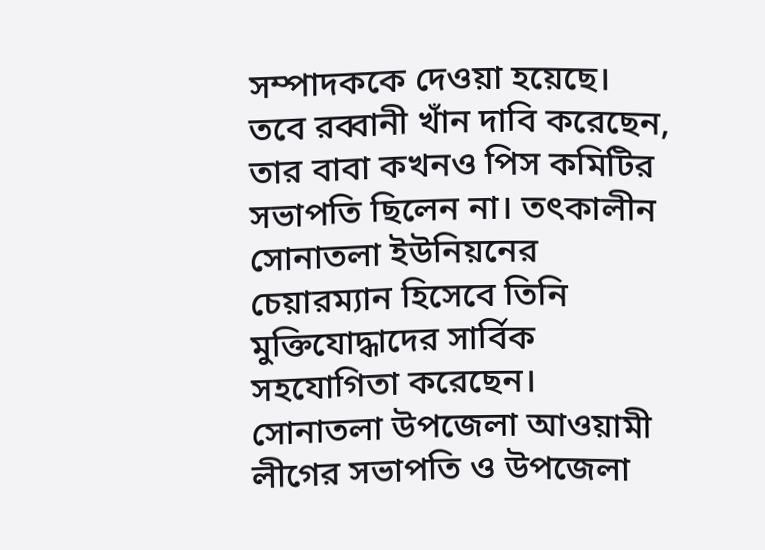সম্পাদককে দেওয়া হয়েছে।
তবে রব্বানী খাঁন দাবি করেছেন, তার বাবা কখনও পিস কমিটির সভাপতি ছিলেন না। তৎকালীন সোনাতলা ইউনিয়নের চেয়ারম্যান হিসেবে তিনি মুক্তিযোদ্ধাদের সার্বিক সহযোগিতা করেছেন।
সোনাতলা উপজেলা আওয়ামী লীগের সভাপতি ও উপজেলা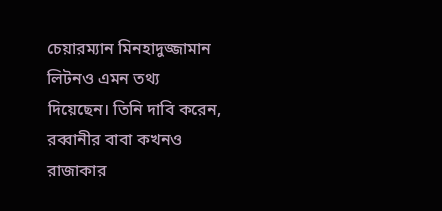চেয়ারম্যান মিনহাদুজ্জামান লিটনও এমন তথ্য দিয়েছেন। তিনি দাবি করেন, রব্বানীর বাবা কখনও রাজাকার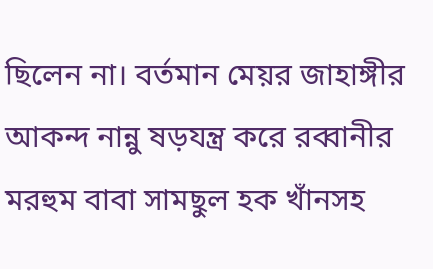ছিলেন না। বর্তমান মেয়র জাহাঙ্গীর আকন্দ নান্নু ষড়যন্ত্র করে রব্বানীর মরহুম বাবা সামছুল হক খাঁনসহ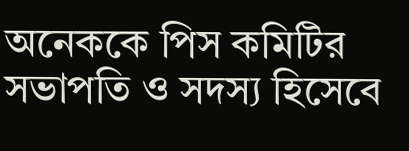অনেককে পিস কমিটির সভাপতি ও সদস্য হিসেবে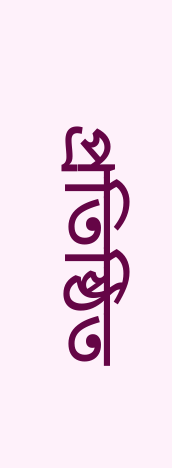প্রতিষ্ঠিত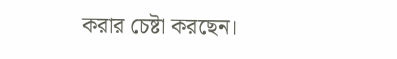করার চেষ্টা করছেন।